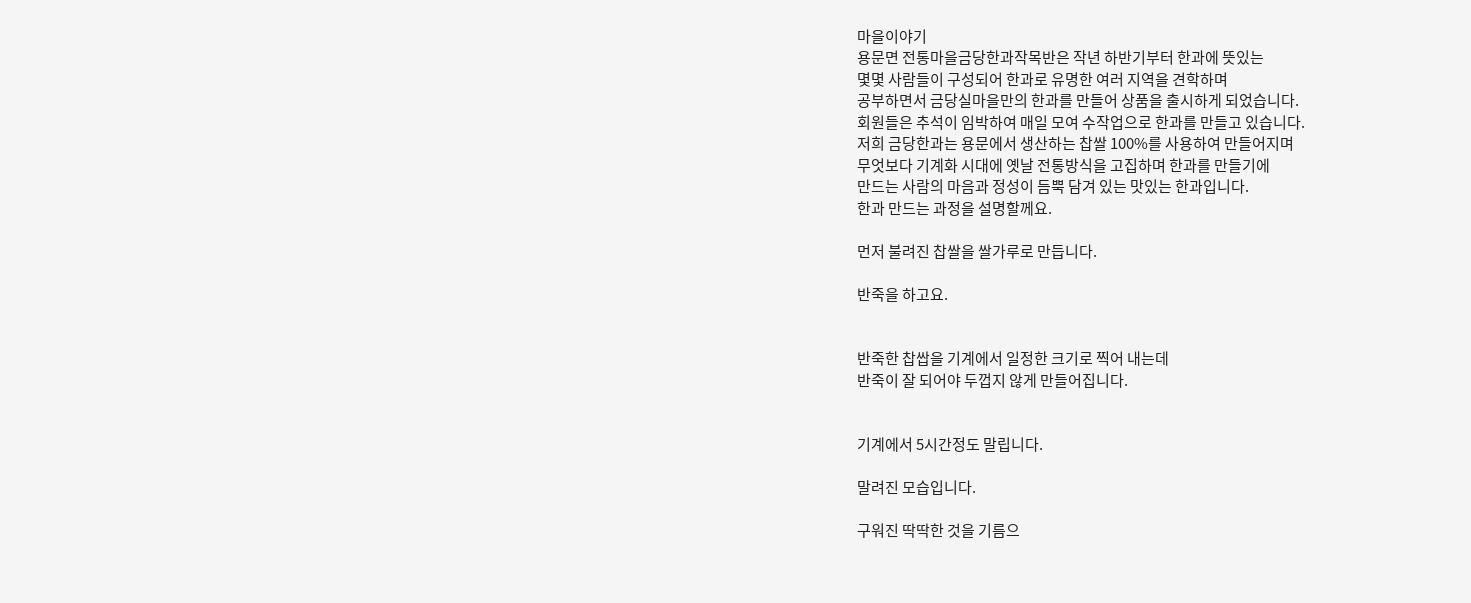마을이야기
용문면 전통마을금당한과작목반은 작년 하반기부터 한과에 뜻있는
몇몇 사람들이 구성되어 한과로 유명한 여러 지역을 견학하며
공부하면서 금당실마을만의 한과를 만들어 상품을 출시하게 되었습니다.
회원들은 추석이 임박하여 매일 모여 수작업으로 한과를 만들고 있습니다.
저희 금당한과는 용문에서 생산하는 찹쌀 100%를 사용하여 만들어지며
무엇보다 기계화 시대에 옛날 전통방식을 고집하며 한과를 만들기에
만드는 사람의 마음과 정성이 듬뿍 담겨 있는 맛있는 한과입니다.
한과 만드는 과정을 설명할께요.

먼저 불려진 찹쌀을 쌀가루로 만듭니다.

반죽을 하고요.


반죽한 찹쌉을 기계에서 일정한 크기로 찍어 내는데
반죽이 잘 되어야 두껍지 않게 만들어집니다.


기계에서 5시간정도 말립니다.

말려진 모습입니다.

구워진 딱딱한 것을 기름으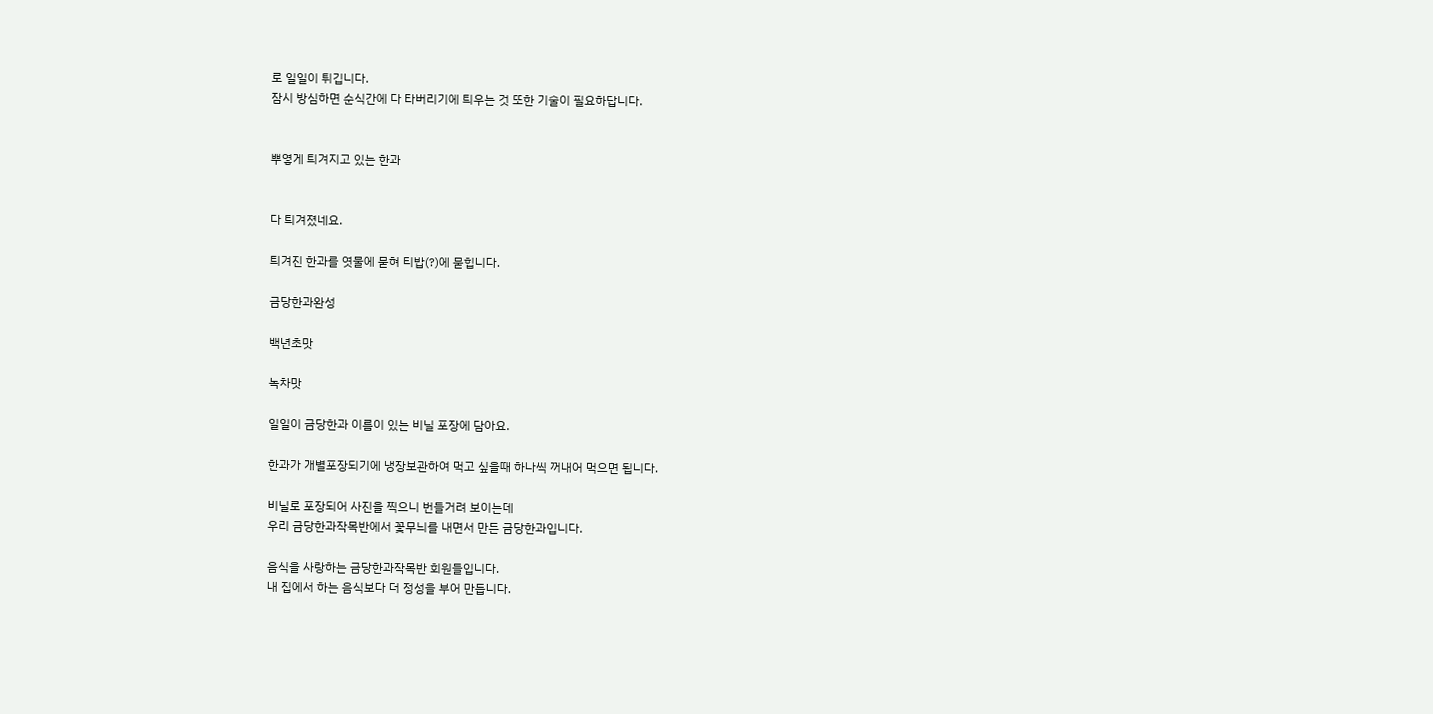로 일일이 튀깁니다.
잠시 방심하면 순식간에 다 타버리기에 틔우는 것 또한 기술이 필요하답니다.


뿌옇게 틔겨지고 있는 한과


다 틔겨졌네요.

틔겨진 한과를 엿물에 묻혀 티밥(?)에 묻힙니다.

금당한과완성

백년초맛

녹차맛

일일이 금당한과 이름이 있는 비닐 포장에 담아요.

한과가 개별포장되기에 냉장보관하여 먹고 싶을때 하나씩 꺼내어 먹으면 됩니다.

비닐로 포장되어 사진을 찍으니 번들거려 보이는데
우리 금당한과작목반에서 꽃무늬를 내면서 만든 금당한과입니다.

음식을 사랑하는 금당한과작목반 회원들입니다.
내 집에서 하는 음식보다 더 정성을 부어 만듭니다.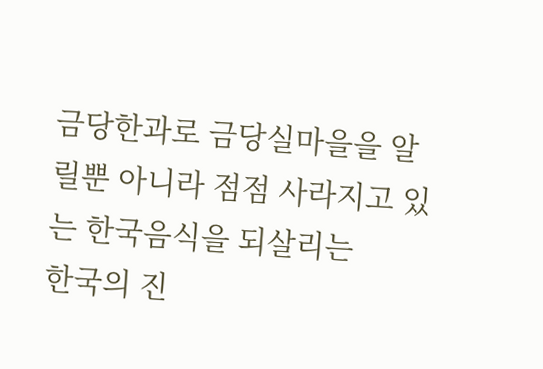금당한과로 금당실마을을 알릴뿐 아니라 점점 사라지고 있는 한국음식을 되살리는
한국의 진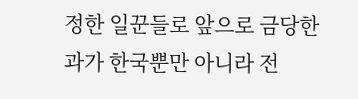정한 일꾼들로 앞으로 금당한과가 한국뿐만 아니라 전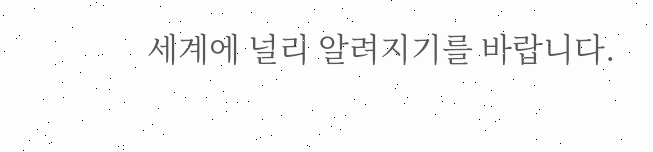세계에 널리 알려지기를 바랍니다.